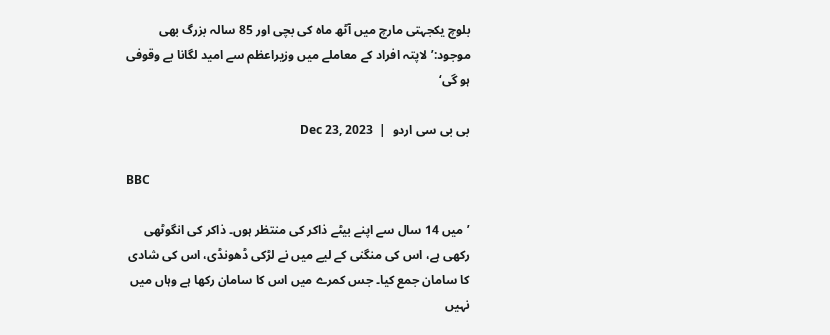بلوچ یکجہتی مارچ میں آٹھ ماہ کی بچی اور 85 سالہ بزرگ بھی موجود:’لاپتہ افراد کے معاملے میں وزیراعظم سے امید لگانا بے وقوفی ہو گی‘

بی بی سی اردو  |  Dec 23, 2023

BBC

’میں 14 سال سے اپنے بیٹے ذاکر کی منتظر ہوں۔ ذاکر کی انگوٹھی رکھی ہے، اس کی منگنی کے لیے میں نے لڑکی ڈھونڈی، اس کی شادی کا سامان جمع کیا۔ جس کمرے میں اس کا سامان رکھا ہے وہاں میں نہیں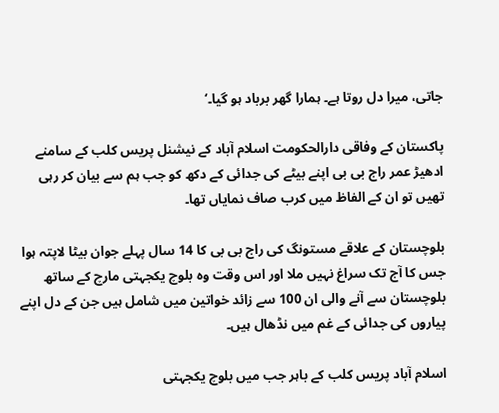جاتی، میرا دل روتا ہے۔ ہمارا گھر برباد ہو گیا۔‘

پاکستان کے وفاقی دارالحکومت اسلام آباد کے نیشنل پریس کلب کے سامنے ادھیڑ عمر راج بی بی اپنے بیٹے کی جدائی کے دکھ کو جب ہم سے بیان کر رہی تھیں تو ان کے الفاظ میں کرب صاف نمایاں تھا۔

بلوچستان کے علاقے مستونگ کی راج بی بی کا 14 سال پہلے جوان بیٹا لاپتہ ہوا جس کا آج تک سراغ نہیں ملا اور اس وقت وہ بلوچ یکجہتی مارچ کے ساتھ بلوچستان سے آنے والی ان 100 سے زائد خواتین میں شامل ہیں جن کے دل اپنے پیاروں کی جدائی کے غم میں نڈھال ہیں۔

اسلام آباد پریس کلب کے باہر جب میں بلوچ یکجہتی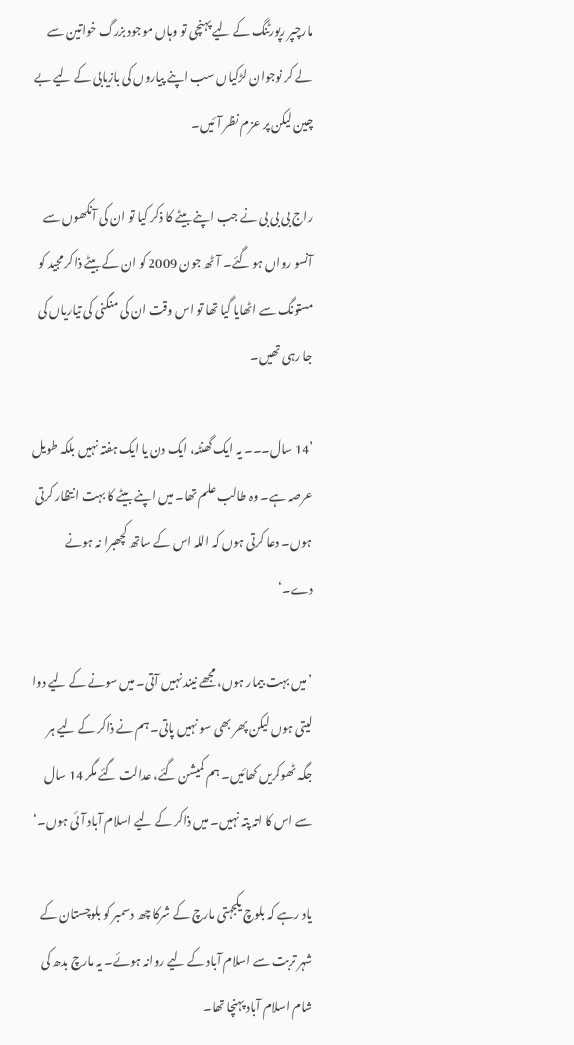مارچپر رپورٹنگ کے لیے پہنچی تو وہاں موجود بزرگ خواتین سے لے کر نوجوان لڑکیاں سب اپنے پیاروں کی بازیابی کے لیے بے چین لیکن پر عزم نظر آئیں۔

راج بی بی بی نے جب اپنے بیٹے کا ذکر کیا تو ان کی آنکھوں سے آنسو رواں ہو گئے۔ آٹھ جون 2009 کو ان کے بیٹے ذاکر مجید کو مستونگ سے اٹھایا گیا تھا تو اس وقت ان کی منگنی کی تیاریاں کی جا رہی تھیں۔

’14 سال۔۔۔ یہ ایک گھنٹہ، ایک دن یا ایک ہفتہ نہیں بلکہ طویل عرصہ ہے۔ وہ طالب علم تھا۔ میں اپنے بیٹے کا بہت انتظار کرتی ہوں۔ دعا کرتی ہوں کہ اللہ اس کے ساتھ کچھبرا نہ ہونے دے۔‘

’میں بہت بیمار ہوں، مجھے نیند نہیں آتی۔ میں سونے کے لیے دوا لیتی ہوں لیکن پھر بھی سو نہیں پاتی۔ ہم نے ذاکر کے لیے ہر جگہ ٹھوکریں کھائیں۔ ہم کمیشن گئے، عدالت گئے مگر 14 سال سے اس کا اتہ پتہ نہیں۔ میں ذاکر کے لیے اسلام آباد آئی ہوں۔‘

یاد رہے کہ بلوچ یکجہتی مارچ کے شرکا چھ دسمبر کو بلوچستان کے شہر تربت سے اسلام آباد کے لیے روانہ ہوئے۔ یہ مارچ بدھ کی شام اسلام آباد پہنچا تھا۔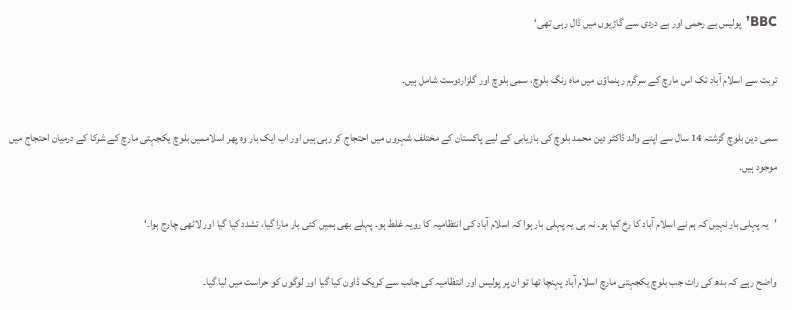BBC’پولیس بے رحمی اور بے دردی سے گاڑیوں میں ڈال رہی تھی‘

تربت سے اسلام آباد تک اس مارچ کے سرگرم رہنماؤں میں ماہ رنگ بلوچ، سمی بلوچ اور گلزاردوست شامل ہیں۔

سمی دین بلوچ گزشتہ 14 سال سے اپنے والد ڈاکٹر دین محمد بلوچ کی بازیابی کے لیے پاکستان کے مختلف شہروں میں احتجاج کر رہی ہیں اور اب ایک بار وہ پھر اسلاممیں بلوچ یکجہتی مارچ کے شرکا کے درمیان احتجاج میں موجود ہیں۔

’یہ پہلی بار نہیں کہ ہم نے اسلام آباد کا رخ کیا ہو۔ نہ ہی یہ پہلی بار ہوا کہ اسلام آباد کی انتظامیہ کا رویہ غلط ہو۔ پہلے بھی ہمیں کئی بار مارا گیا، تشدد کیا گیا اور لاٹھی چارج ہوا۔‘

واضح رہے کہ بدھ کی رات جب بلوچ یکجہتی مارچ اسلام آباد پہنچا تھا تو ان پر پولیس اور انتظامیہ کی جانب سے کریک ڈاون کیا گیا اور لوگوں کو حراست میں لیا گیا۔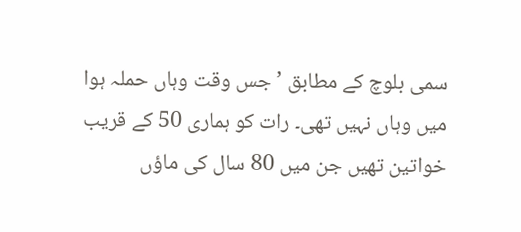سمی بلوچ کے مطابق ’جس وقت وہاں حملہ ہوا میں وہاں نہیں تھی۔ رات کو ہماری 50 کے قریب خواتین تھیں جن میں 80 سال کی ماؤں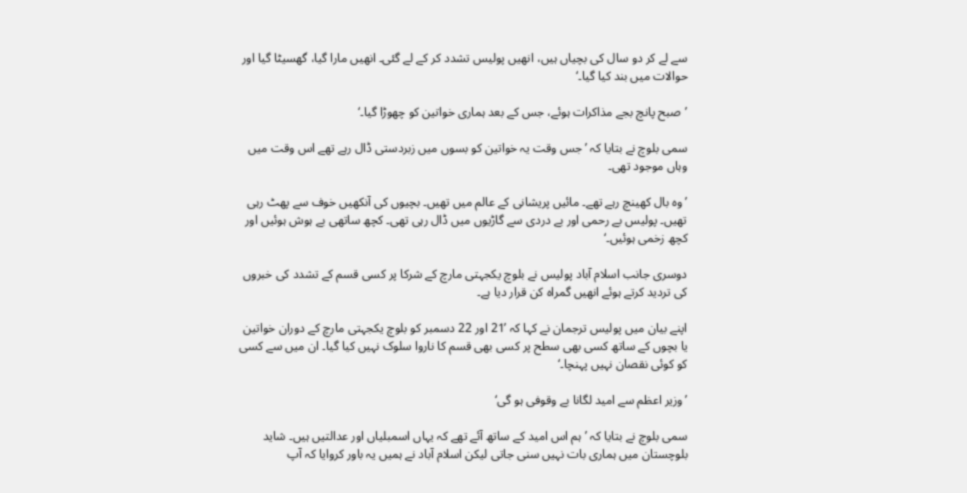سے لے کر دو سال کی بچیاں ہیں، انھیں پولیس تشدد کر کے لے گئی۔ انھیں مارا گیا، گھسیٹا گیا اور حوالات میں بند کیا گیا۔‘

’صبح پانچ بجے مذاکرات ہوئے، جس کے بعد ہماری خواتین کو چھوڑا گیا۔‘

سمی بلوچ نے بتایا کہ ’جس وقت یہ خواتین کو بسوں میں زبردستی ڈال رہے تھے اس وقت میں وہاں موجود تھی۔

’وہ بال کھینچ رہے تھے۔ مائیں پریشانی کے عالم میں تھیں۔ بچیوں کی آنکھیں خوف سے پھٹ رہی تھیں۔ پولیس بے رحمی اور بے دردی سے گاڑیوں میں ڈال رہی تھی۔ کچھ ساتھی بے ہوش ہوئیں اور کچھ زخمی ہوئیں۔‘

دوسری جانب اسلام آباد پولیس نے بلوچ یکجہتی مارچ کے شرکا پر کسی قسم کے تشدد کی خبروں کی تردید کرتے ہوئے انھیں گمراہ کن قرار دیا ہے۔

اپنے بیان میں پولیس ترجمان نے کہا کہ ’21 اور 22 دسمبر کو بلوچ یکجہتی مارچ کے دوران خواتین یا بچوں کے ساتھ کسی بھی سطح پر کسی بھی قسم کا ناروا سلوک نہیں کیا گیا۔ ان میں سے کسی کو کوئی نقصان نہیں پہنچا۔‘

’وزیر اعظم سے امید لگانا بے وقوفی ہو گی‘

سمی بلوچ نے بتایا کہ ’ہم اس امید کے ساتھ آئے تھے کہ یہاں اسمبلیاں اور عدالتیں ہیں۔ شاید بلوچستان میں ہماری بات نہیں سنی جاتی لیکن اسلام آباد نے ہمیں یہ باور کروایا کہ آپ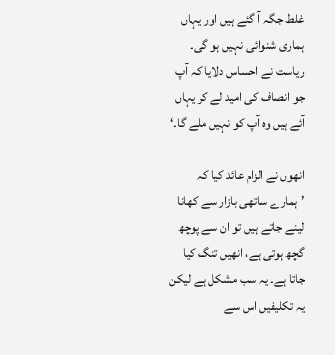غلط جگہ آ گئے ہیں اور یہاں ہماری شنوائی نہیں ہو گی۔ ریاست نے احساس دلایا کہ آپ جو انصاف کی امید لے کر یہاں آئے ہیں وہ آپ کو نہیں ملے گا۔‘

انھوں نے الزام عائد کیا کہ ’ہمارے ساتھی بازار سے کھانا لینے جاتے ہیں تو ان سے پوچھ گچھ ہوتی ہے، انھیں تنگ کیا جاتا ہے۔ یہ سب مشکل ہے لیکن یہ تکلیفیں اس سے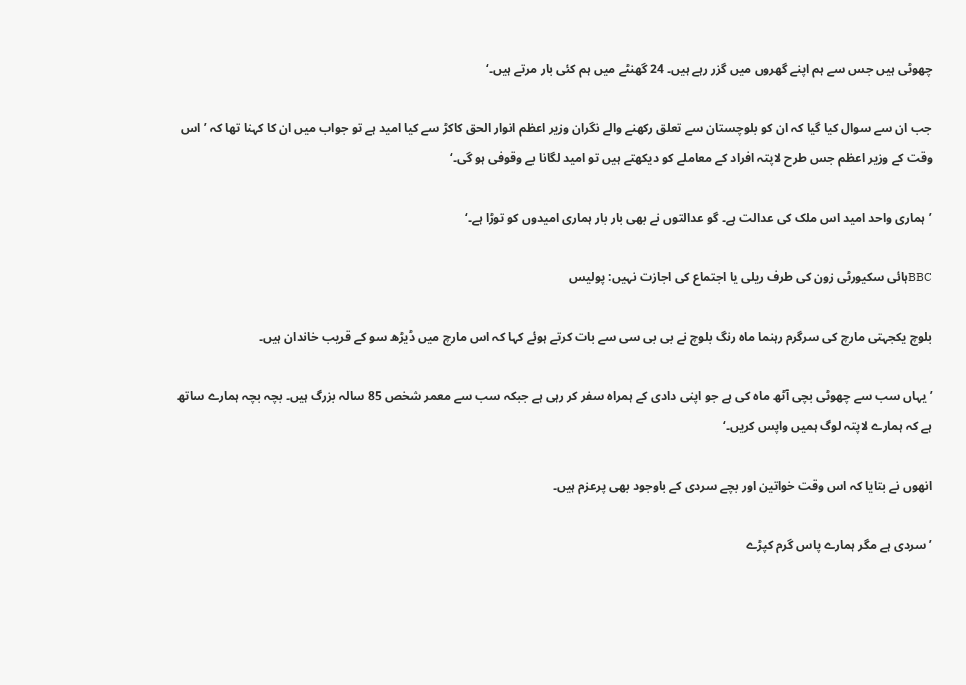چھوٹی ہیں جس سے ہم اپنے گھروں میں گزر رہے ہیں۔ 24 گھنٹے میں ہم کئی بار مرتے ہیں۔‘

جب ان سے سوال کیا گیا کہ ان کو بلوچستان سے تعلق رکھنے والے نگران وزیر اعظم انوار الحق کاکڑ سے کیا امید ہے تو جواب میں ان کا کہنا تھا کہ ’اس وقت کے وزیر اعظم جس طرح لاپتہ افراد کے معاملے کو دیکھتے ہیں تو امید لگانا بے وقوفی ہو گی۔‘

’ہماری واحد امید اس ملک کی عدالت ہے۔ گو عدالتوں نے بھی بار بار ہماری امیدوں کو توڑا ہے۔‘

BBCہائی سکیورٹی زون کی طرف ریلی یا اجتماع کی اجازت نہیں: پولیس

بلوچ یکجہتی مارچ کی سرگرم رہنما ماہ رنگ بلوچ نے بی بی سی سے بات کرتے ہوئے کہا کہ اس مارچ میں ڈیڑھ سو کے قریب خاندان ہیں۔

’یہاں سب سے چھوٹی بچی آٹھ ماہ کی ہے جو اپنی دادی کے ہمراہ سفر کر رہی ہے جبکہ سب سے معمر شخص 85 سالہ بزرگ ہیں۔ بچہ بچہ ہمارے ساتھ ہے کہ ہمارے لاپتہ لوگ ہمیں واپس کریں۔‘

انھوں نے بتایا کہ اس وقت خواتین اور بچے سردی کے باوجود بھی پرعزم ہیں۔

’سردی ہے مگر ہمارے پاس گرم کپڑے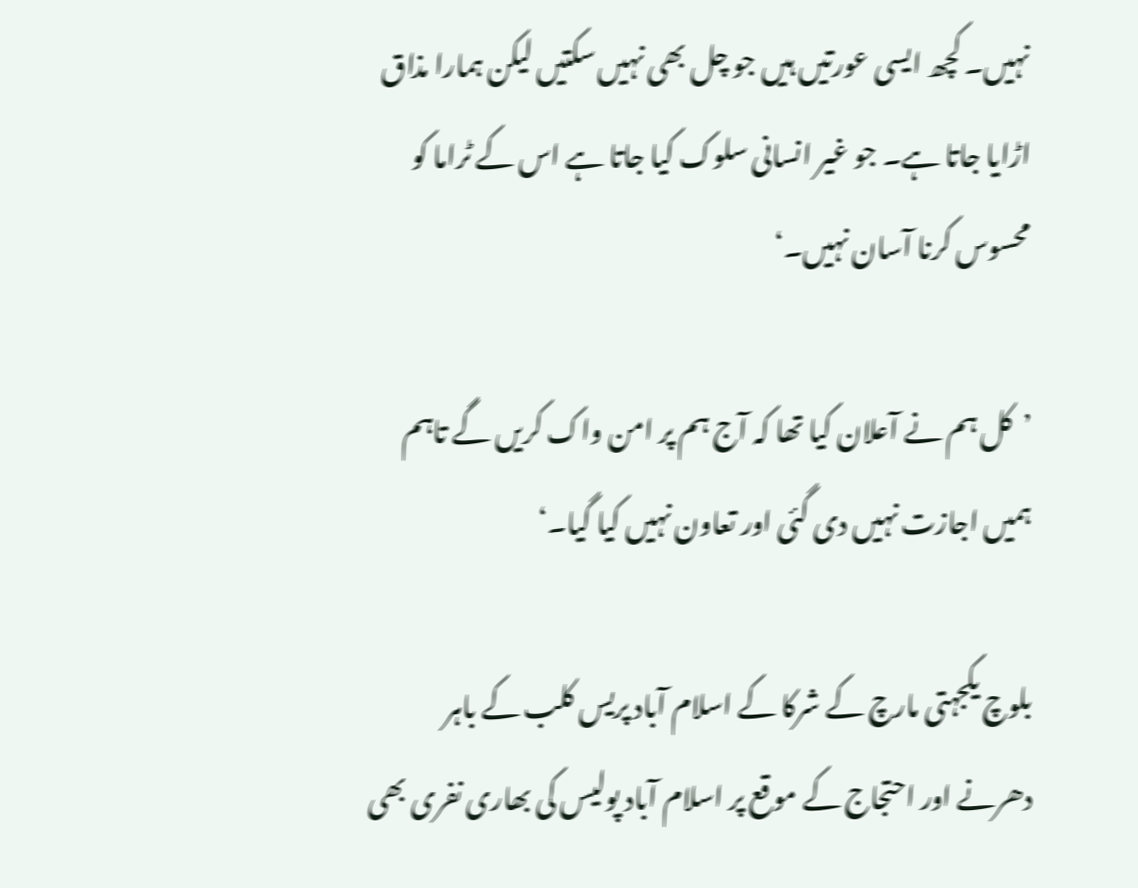نہیں۔ کچھ ایسی عورتیں ہیں جو چل بھی نہیں سکتیں لیکن ہمارا مذاق اڑایا جاتا ہے۔ جو غیر انسانی سلوک کیا جاتا ہے اس کے ٹراما کو محسوس کرنا آسان نہیں۔‘

’کل ہم نے آعلان کیا تھا کہ آج ہم پر امن واک کریں گے تاہم ہمیں اجازت نہیں دی گئی اور تعاون نہیں کیا گیا۔‘

بلوچ یکجہتی مارچ کے شرکا کے اسلام آباد پریس کلب کے باہر دھرنے اور احتجاج کے موقع پر اسلام آباد پولیس کی بھاری نفری بھی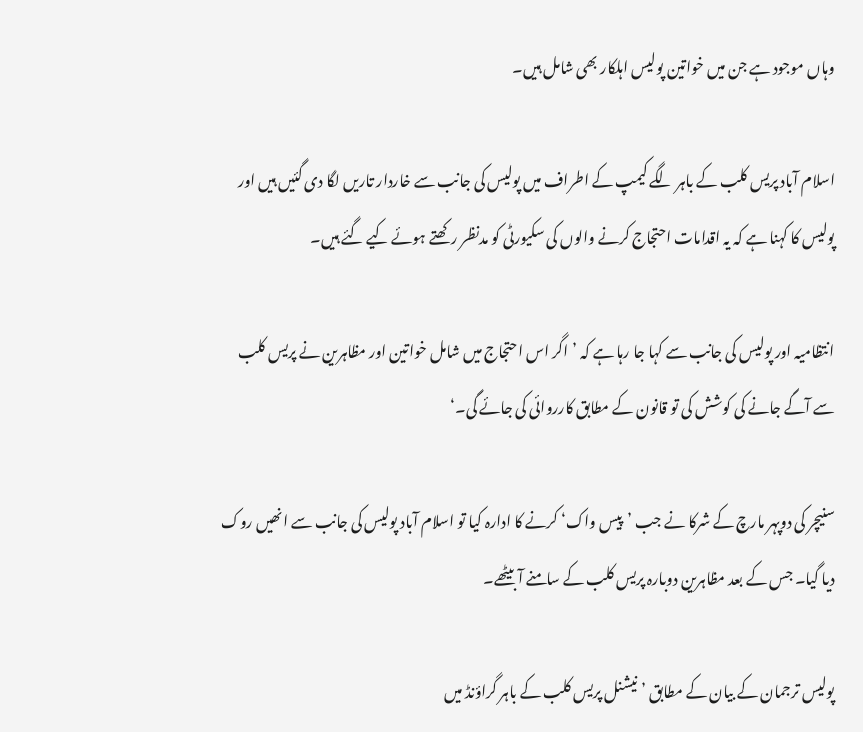وہاں موجود ہے جن میں خواتین پولیس اہلکار بھی شامل ہیں۔

اسلام آباد پریس کلب کے باہر لگے کیمپ کے اطراف میں پولیس کی جانب سے خاردار تاریں لگا دی گئیں ہیں اور پولیس کا کہنا ہے کہ یہ اقدامات احتجاج کرنے والوں کی سکیورٹی کو مدنظر رکھتے ہوئے کیے گئے ہیں۔

انتظامیہ اور پولیس کی جانب سے کہا جا رہا ہے کہ ’اگر اس احتجاج میں شامل خواتین اور مظاہرین نے پریس کلب سے آگے جانے کی کوشش کی تو قانون کے مطابق کارروائی کی جائے گی۔‘

سنیچر کی دوپہر مارچ کے شرکا نے جب ’پیس واک‘ کرنے کا ادارہ کیا تو اسلام آباد پولیس کی جانب سے انھیں روک دیا گیا۔ جس کے بعد مظاہرین دوبارہ پریس کلب کے سامنے آ بیٹھے۔

پولیس ترجمان کے بیان کے مطابق ’نیشنل پریس کلب کے باہر گراؤنڈ میں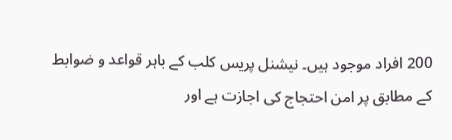200 افراد موجود ہیں۔ نیشنل پریس کلب کے باہر قواعد و ضوابط کے مطابق پر امن احتجاج کی اجازت ہے اور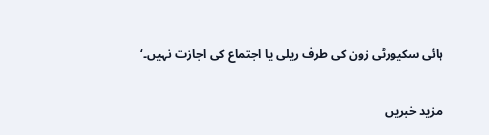ہائی سکیورٹی زون کی طرف ریلی یا اجتماع کی اجازت نہیں۔‘

مزید خبریں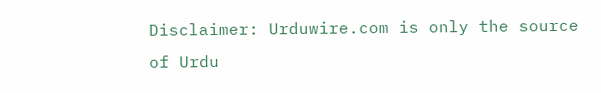Disclaimer: Urduwire.com is only the source of Urdu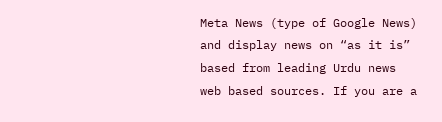Meta News (type of Google News) and display news on “as it is” based from leading Urdu news web based sources. If you are a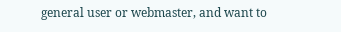general user or webmaster, and want to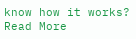know how it works? Read More